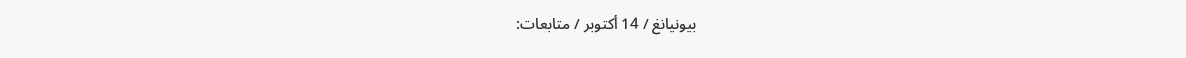بيونيانغ / 14 أكتوبر / متابعات: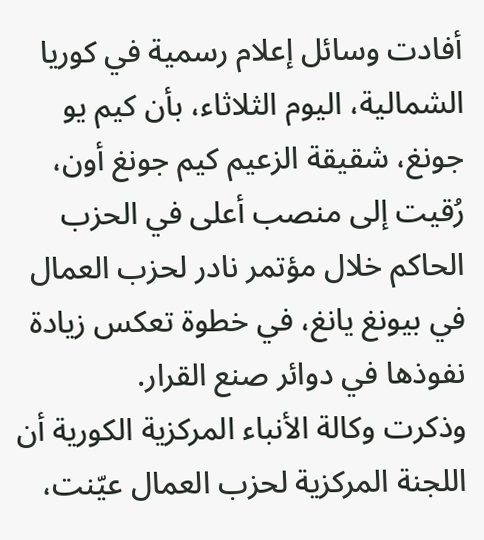أفادت وسائل إعلام رسمية في كوريا الشمالية، اليوم الثلاثاء، بأن كيم يو جونغ، شقيقة الزعيم كيم جونغ أون، رُقيت إلى منصب أعلى في الحزب الحاكم خلال مؤتمر نادر لحزب العمال في بيونغ يانغ، في خطوة تعكس زيادة نفوذها في دوائر صنع القرار.
وذكرت وكالة الأنباء المركزية الكورية أن اللجنة المركزية لحزب العمال عيّنت،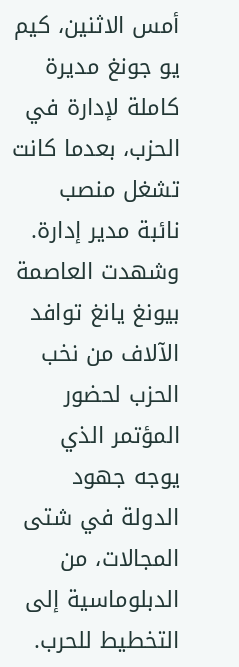أمس الاثنين، كيم يو جونغ مديرة كاملة لإدارة في الحزب، بعدما كانت تشغل منصب نائبة مدير إدارة.
وشهدت العاصمة بيونغ يانغ توافد الآلاف من نخب الحزب لحضور المؤتمر الذي يوجه جهود الدولة في شتى المجالات، من الدبلوماسية إلى التخطيط للحرب.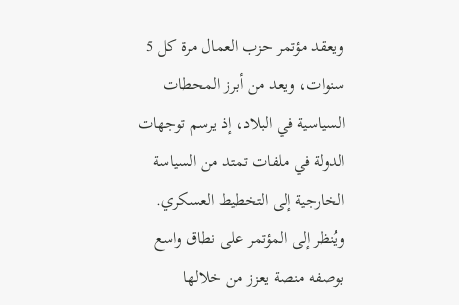ويعقد مؤتمر حزب العمال مرة كل 5 سنوات، ويعد من أبرز المحطات السياسية في البلاد، إذ يرسم توجهات الدولة في ملفات تمتد من السياسة الخارجية إلى التخطيط العسكري.
ويُنظر إلى المؤتمر على نطاق واسع بوصفه منصة يعزز من خلالها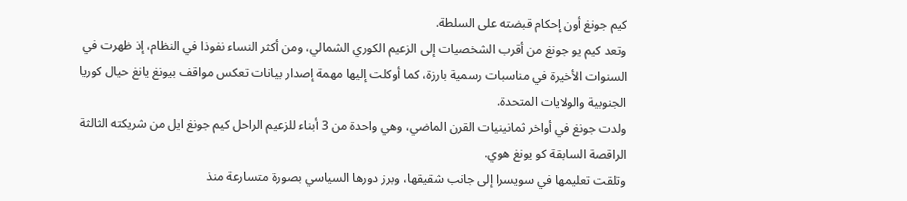كيم جونغ أون إحكام قبضته على السلطة.
وتعد كيم يو جونغ من أقرب الشخصيات إلى الزعيم الكوري الشمالي، ومن أكثر النساء نفوذا في النظام، إذ ظهرت في السنوات الأخيرة في مناسبات رسمية بارزة، كما أوكلت إليها مهمة إصدار بيانات تعكس مواقف بيونغ يانغ حيال كوريا الجنوبية والولايات المتحدة.
ولدت جونغ في أواخر ثمانينيات القرن الماضي، وهي واحدة من 3 أبناء للزعيم الراحل كيم جونغ ايل من شريكته الثالثة الراقصة السابقة كو يونغ هوي.
وتلقت تعليمها في سويسرا إلى جانب شقيقها، وبرز دورها السياسي بصورة متسارعة منذ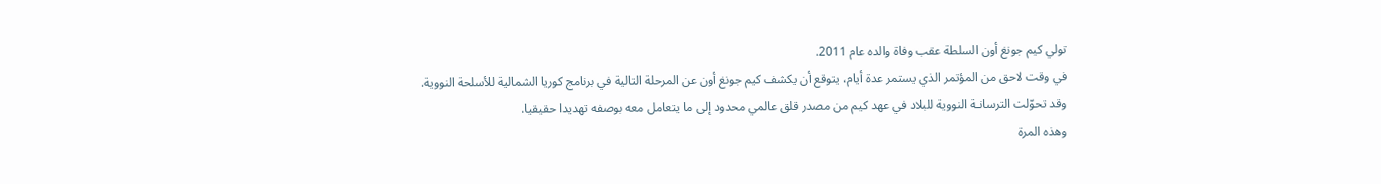تولي كيم جونغ أون السلطة عقب وفاة والده عام 2011.
في وقت لاحق من المؤتمر الذي يستمر عدة أيام، يتوقع أن يكشف كيم جونغ أون عن المرحلة التالية في برنامج كوريا الشمالية للأسلحة النووية.
وقد تحوّلت الترسانـة النووية للبلاد في عهد كيم من مصدر قلق عالمي محدود إلى ما يتعامل معه بوصفه تهديدا حقيقيا.
وهذه المرة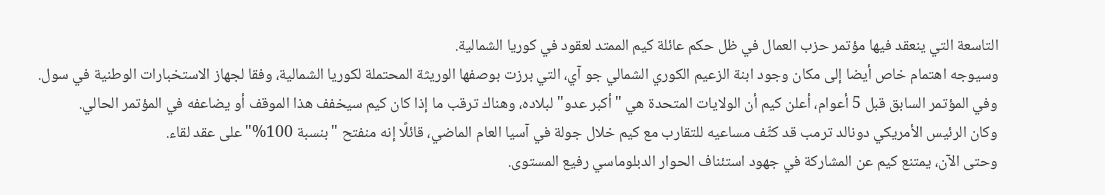التاسعة التي ينعقد فيها مؤتمر حزب العمال في ظل حكم عائلة كيم الممتد لعقود في كوريا الشمالية.
وسيوجه اهتمام خاص أيضا إلى مكان وجود ابنة الزعيم الكوري الشمالي جو آي، التي برزت بوصفها الوريثة المحتملة لكوريا الشمالية، وفقا لجهاز الاستخبارات الوطنية في سول.
وفي المؤتمر السابق قبل 5 أعوام، أعلن كيم أن الولايات المتحدة هي "أكبر عدو" لبلاده، وهناك ترقب ما إذا كان كيم سيخفف هذا الموقف أو يضاعفه في المؤتمر الحالي.
وكان الرئيس الأمريكي دونالد ترمب قد كثّف مساعيه للتقارب مع كيم خلال جولة في آسيا العام الماضي، قائلًا إنه منفتح "بنسبة 100%" على عقد لقاء.
وحتى الآن، يمتنع كيم عن المشاركة في جهود استئناف الحوار الدبلوماسي رفيع المستوى.